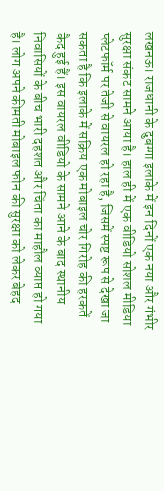लखनऊ। राजधानी के दुबग्गा इलाके में इन दिनों एक नया और गंभीर सुरक्षा संकट सामने आया है। हाल ही में एक वीडियो सोशल मीडिया प्लेटफॉर्म पर तेजी से वायरल हो रहा है, जिसमें स्पष्ट रूप से देखा जा सकता है कि इलाके में सक्रिय एक मोबाइल चोर गिरोह की हरकतें कैद हुई हैं। इस वायरल वीडियो के सामने आने के बाद स्थानीय निवासियों के बीच भारी दहशत और चिंता का माहौल व्याप्त हो गया है। लोग अपने कीमती मोबाइल फोन की सुरक्षा को लेकर बेहद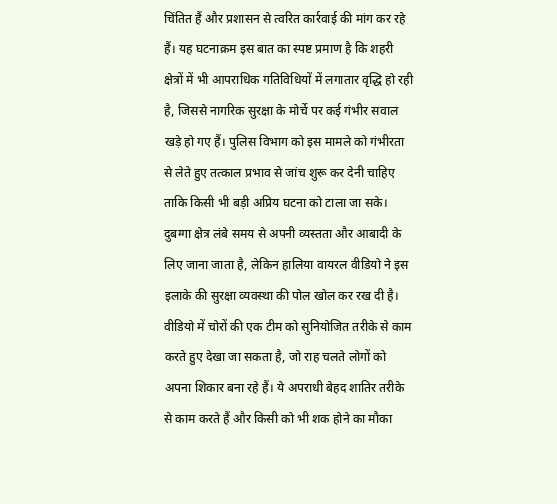चिंतित हैं और प्रशासन से त्वरित कार्रवाई की मांग कर रहे हैं। यह घटनाक्रम इस बात का स्पष्ट प्रमाण है कि शहरी क्षेत्रों में भी आपराधिक गतिविधियों में लगातार वृद्धि हो रही है, जिससे नागरिक सुरक्षा के मोर्चे पर कई गंभीर सवाल खड़े हो गए हैं। पुलिस विभाग को इस मामले को गंभीरता से लेते हुए तत्काल प्रभाव से जांच शुरू कर देनी चाहिए ताकि किसी भी बड़ी अप्रिय घटना को टाला जा सके। दुबग्गा क्षेत्र लंबे समय से अपनी व्यस्तता और आबादी के लिए जाना जाता है, लेकिन हालिया वायरल वीडियो ने इस इलाके की सुरक्षा व्यवस्था की पोल खोल कर रख दी है। वीडियो में चोरों की एक टीम को सुनियोजित तरीके से काम करते हुए देखा जा सकता है, जो राह चलते लोगों को अपना शिकार बना रहे हैं। ये अपराधी बेहद शातिर तरीके से काम करते हैं और किसी को भी शक होने का मौका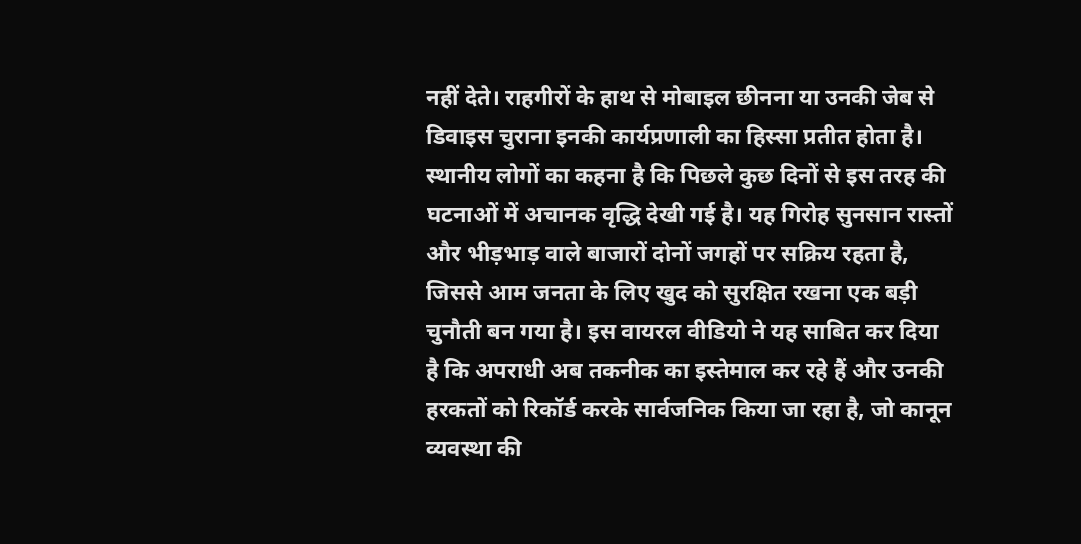नहीं देते। राहगीरों के हाथ से मोबाइल छीनना या उनकी जेब से डिवाइस चुराना इनकी कार्यप्रणाली का हिस्सा प्रतीत होता है। स्थानीय लोगों का कहना है कि पिछले कुछ दिनों से इस तरह की घटनाओं में अचानक वृद्धि देखी गई है। यह गिरोह सुनसान रास्तों और भीड़भाड़ वाले बाजारों दोनों जगहों पर सक्रिय रहता है, जिससे आम जनता के लिए खुद को सुरक्षित रखना एक बड़ी चुनौती बन गया है। इस वायरल वीडियो ने यह साबित कर दिया है कि अपराधी अब तकनीक का इस्तेमाल कर रहे हैं और उनकी हरकतों को रिकॉर्ड करके सार्वजनिक किया जा रहा है, जो कानून व्यवस्था की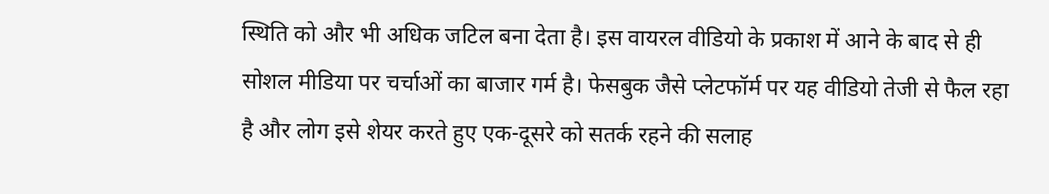स्थिति को और भी अधिक जटिल बना देता है। इस वायरल वीडियो के प्रकाश में आने के बाद से ही सोशल मीडिया पर चर्चाओं का बाजार गर्म है। फेसबुक जैसे प्लेटफॉर्म पर यह वीडियो तेजी से फैल रहा है और लोग इसे शेयर करते हुए एक-दूसरे को सतर्क रहने की सलाह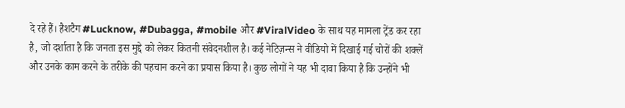दे रहे हैं। हैशटैग #Lucknow, #Dubagga, #mobile और #ViralVideo के साथ यह मामला ट्रेंड कर रहा है, जो दर्शाता है कि जनता इस मुद्दे को लेकर कितनी संवेदनशील है। कई नेटिज़न्स ने वीडियो में दिखाई गई चोरों की शक्लें और उनके काम करने के तरीके की पहचान करने का प्रयास किया है। कुछ लोगों ने यह भी दावा किया है कि उन्होंने भी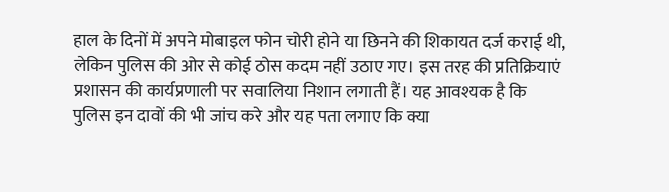हाल के दिनों में अपने मोबाइल फोन चोरी होने या छिनने की शिकायत दर्ज कराई थी, लेकिन पुलिस की ओर से कोई ठोस कदम नहीं उठाए गए। इस तरह की प्रतिक्रियाएं प्रशासन की कार्यप्रणाली पर सवालिया निशान लगाती हैं। यह आवश्यक है कि पुलिस इन दावों की भी जांच करे और यह पता लगाए कि क्या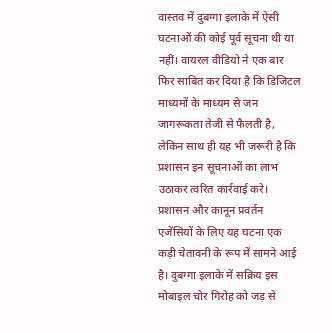वास्तव में दुबग्गा इलाके में ऐसी घटनाओं की कोई पूर्व सूचना थी या नहीं। वायरल वीडियो ने एक बार फिर साबित कर दिया है कि डिजिटल माध्यमों के माध्यम से जन जागरूकता तेजी से फैलती है, लेकिन साथ ही यह भी जरूरी है कि प्रशासन इन सूचनाओं का लाभ उठाकर त्वरित कार्रवाई करे। प्रशासन और कानून प्रवर्तन एजेंसियों के लिए यह घटना एक कड़ी चेतावनी के रूप में सामने आई है। दुबग्गा इलाके में सक्रिय इस मोबाइल चोर गिरोह को जड़ से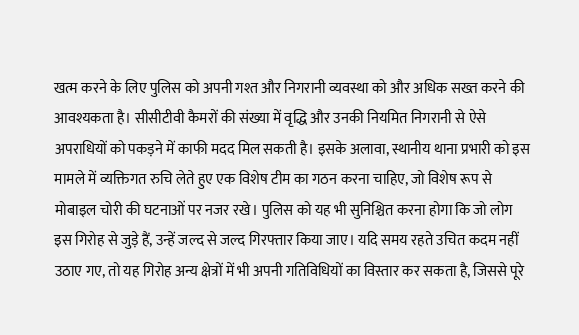खत्म करने के लिए पुलिस को अपनी गश्त और निगरानी व्यवस्था को और अधिक सख्त करने की आवश्यकता है। सीसीटीवी कैमरों की संख्या में वृद्धि और उनकी नियमित निगरानी से ऐसे अपराधियों को पकड़ने में काफी मदद मिल सकती है। इसके अलावा, स्थानीय थाना प्रभारी को इस मामले में व्यक्तिगत रुचि लेते हुए एक विशेष टीम का गठन करना चाहिए, जो विशेष रूप से मोबाइल चोरी की घटनाओं पर नजर रखे। पुलिस को यह भी सुनिश्चित करना होगा कि जो लोग इस गिरोह से जुड़े हैं, उन्हें जल्द से जल्द गिरफ्तार किया जाए। यदि समय रहते उचित कदम नहीं उठाए गए, तो यह गिरोह अन्य क्षेत्रों में भी अपनी गतिविधियों का विस्तार कर सकता है, जिससे पूरे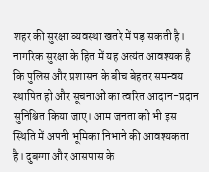शहर की सुरक्षा व्यवस्था खतरे में पड़ सकती है। नागरिक सुरक्षा के हित में यह अत्यंत आवश्यक है कि पुलिस और प्रशासन के बीच बेहतर समन्वय स्थापित हो और सूचनाओं का त्वरित आदान-प्रदान सुनिश्चित किया जाए। आम जनता को भी इस स्थिति में अपनी भूमिका निभाने की आवश्यकता है। दुबग्गा और आसपास के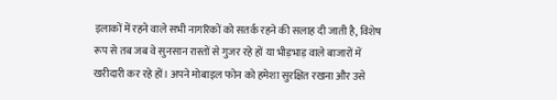इलाकों में रहने वाले सभी नागरिकों को सतर्क रहने की सलाह दी जाती है, विशेष रूप से तब जब वे सुनसान रास्तों से गुजर रहे हों या भीड़भाड़ वाले बाजारों में खरीदारी कर रहे हों। अपने मोबाइल फोन को हमेशा सुरक्षित रखना और उसे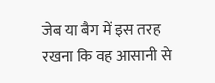जेब या बैग में इस तरह रखना कि वह आसानी से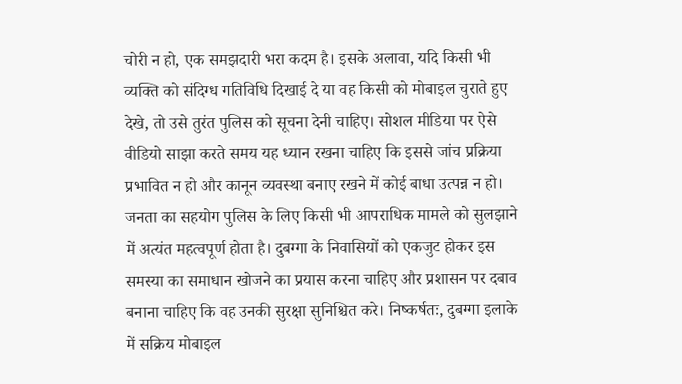चोरी न हो, एक समझदारी भरा कदम है। इसके अलावा, यदि किसी भी व्यक्ति को संदिग्ध गतिविधि दिखाई दे या वह किसी को मोबाइल चुराते हुए देखे, तो उसे तुरंत पुलिस को सूचना देनी चाहिए। सोशल मीडिया पर ऐसे वीडियो साझा करते समय यह ध्यान रखना चाहिए कि इससे जांच प्रक्रिया प्रभावित न हो और कानून व्यवस्था बनाए रखने में कोई बाधा उत्पन्न न हो। जनता का सहयोग पुलिस के लिए किसी भी आपराधिक मामले को सुलझाने में अत्यंत महत्वपूर्ण होता है। दुबग्गा के निवासियों को एकजुट होकर इस समस्या का समाधान खोजने का प्रयास करना चाहिए और प्रशासन पर दबाव बनाना चाहिए कि वह उनकी सुरक्षा सुनिश्चित करे। निष्कर्षतः, दुबग्गा इलाके में सक्रिय मोबाइल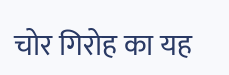चोर गिरोह का यह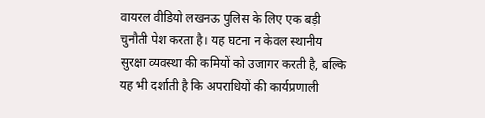वायरल वीडियो लखनऊ पुलिस के लिए एक बड़ी चुनौती पेश करता है। यह घटना न केवल स्थानीय सुरक्षा व्यवस्था की कमियों को उजागर करती है, बल्कि यह भी दर्शाती है कि अपराधियों की कार्यप्रणाली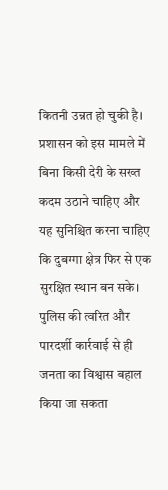कितनी उन्नत हो चुकी है। प्रशासन को इस मामले में बिना किसी देरी के सख्त कदम उठाने चाहिए और यह सुनिश्चित करना चाहिए कि दुबग्गा क्षेत्र फिर से एक सुरक्षित स्थान बन सके। पुलिस की त्वरित और पारदर्शी कार्रवाई से ही जनता का विश्वास बहाल किया जा सकता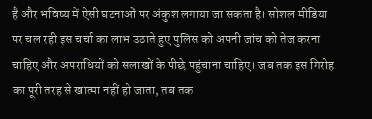है और भविष्य में ऐसी घटनाओं पर अंकुश लगाया जा सकता है। सोशल मीडिया पर चल रही इस चर्चा का लाभ उठाते हुए पुलिस को अपनी जांच को तेज करना चाहिए और अपराधियों को सलाखों के पीछे पहुंचाना चाहिए। जब तक इस गिरोह का पूरी तरह से खात्मा नहीं हो जाता, तब तक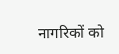नागरिकों को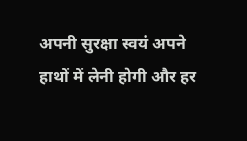अपनी सुरक्षा स्वयं अपने हाथों में लेनी होगी और हर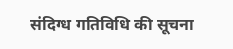संदिग्ध गतिविधि की सूचना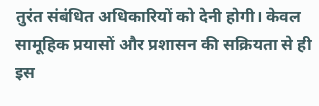तुरंत संबंधित अधिकारियों को देनी होगी। केवल सामूहिक प्रयासों और प्रशासन की सक्रियता से ही इस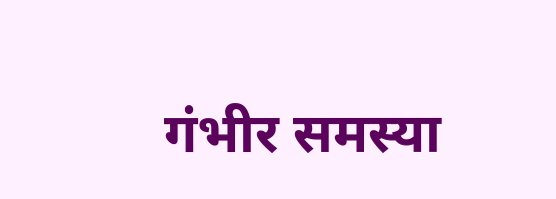गंभीर समस्या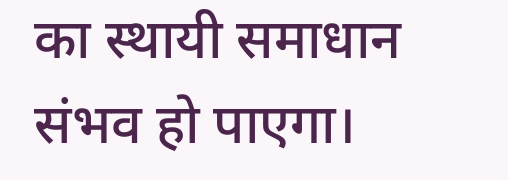का स्थायी समाधान संभव हो पाएगा।